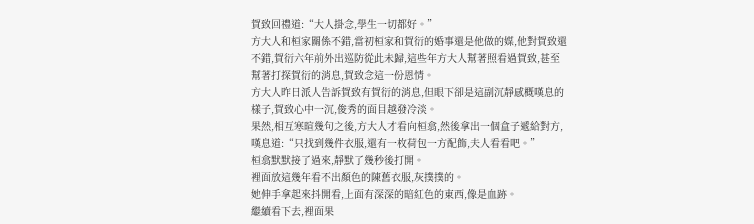賀致回禮道:“大人掛念,學生一切都好。”
方大人和桓家關係不錯,當初桓家和賀衍的婚事還是他做的媒,他對賀致還不錯,賀衍六年前外出巡防從此未歸,這些年方大人幫著照看過賀致,甚至幫著打探賀衍的消息,賀致念這一份恩情。
方大人昨日派人告訴賀致有賀衍的消息,但眼下卻是這副沉靜感概嘆息的樣子,賀致心中一沉,俊秀的面目越發冷淡。
果然,相互寒暄幾句之後,方大人才看向桓翕,然後拿出一個盒子遞給對方,嘆息道:“只找到幾件衣服,還有一枚荷包一方配飾,夫人看看吧。”
桓翕默默接了過來,靜默了幾秒後打開。
裡面放這幾年看不出顏色的陳舊衣服,灰撲撲的。
她伸手拿起來抖開看,上面有深深的暗紅色的東西,像是血跡。
繼續看下去,裡面果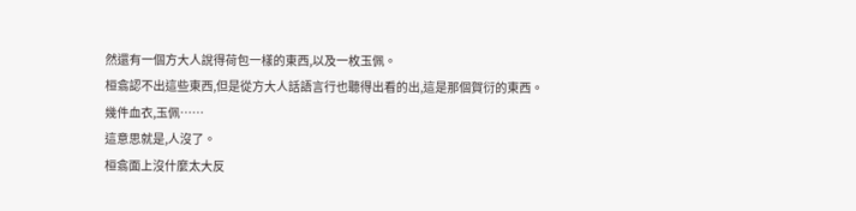然還有一個方大人說得荷包一樣的東西,以及一枚玉佩。
桓翕認不出這些東西,但是從方大人話語言行也聽得出看的出,這是那個賀衍的東西。
幾件血衣,玉佩……
這意思就是,人沒了。
桓翕面上沒什麼太大反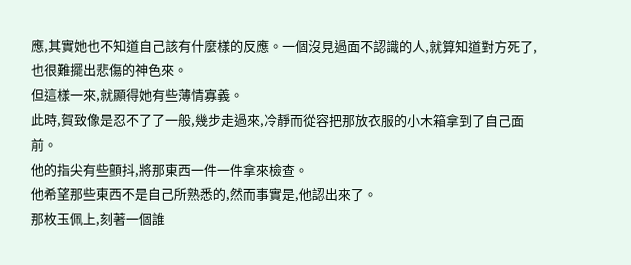應,其實她也不知道自己該有什麼樣的反應。一個沒見過面不認識的人,就算知道對方死了,也很難擺出悲傷的神色來。
但這樣一來,就顯得她有些薄情寡義。
此時,賀致像是忍不了了一般,幾步走過來,冷靜而從容把那放衣服的小木箱拿到了自己面前。
他的指尖有些顫抖,將那東西一件一件拿來檢查。
他希望那些東西不是自己所熟悉的,然而事實是,他認出來了。
那枚玉佩上,刻著一個誰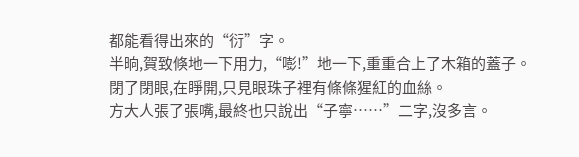都能看得出來的“衍”字。
半晌,賀致倏地一下用力,“嘭!”地一下,重重合上了木箱的蓋子。
閉了閉眼,在睜開,只見眼珠子裡有條條猩紅的血絲。
方大人張了張嘴,最終也只說出“子寧……”二字,沒多言。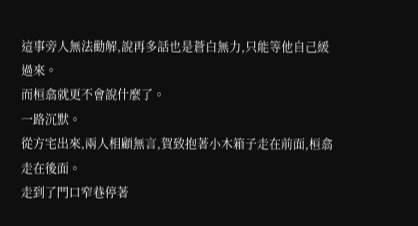這事旁人無法勸解,說再多話也是蒼白無力,只能等他自己緩過來。
而桓翕就更不會說什麼了。
一路沉默。
從方宅出來,兩人相顧無言,賀致抱著小木箱子走在前面,桓翕走在後面。
走到了門口窄巷停著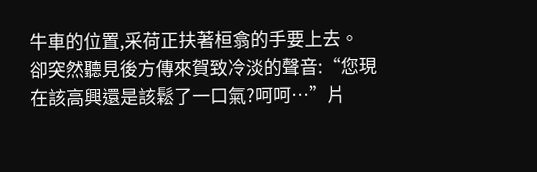牛車的位置,采荷正扶著桓翕的手要上去。
卻突然聽見後方傳來賀致冷淡的聲音:“您現在該高興還是該鬆了一口氣?呵呵…”片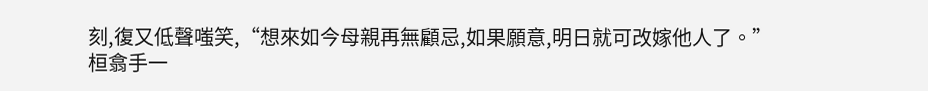刻,復又低聲嗤笑,“想來如今母親再無顧忌,如果願意,明日就可改嫁他人了。”
桓翕手一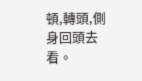頓,轉頭,側身回頭去看。